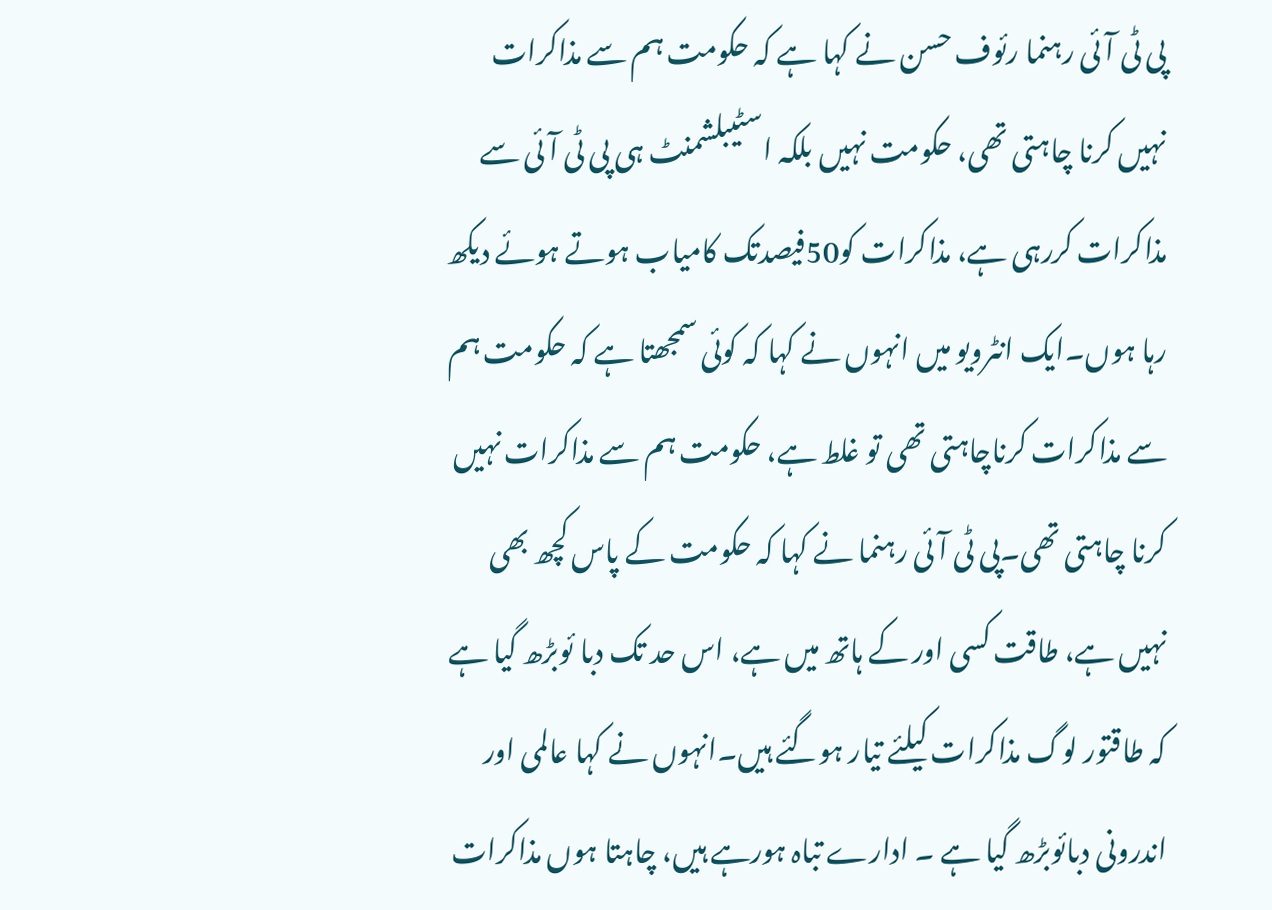پی ٹی آئی رہنما رئوف حسن نے کہا ہے کہ حکومت ہم سے مذاکرات نہیں کرنا چاہتی تھی، حکومت نہیں بلکہ اسٹیبلشمنٹ ہی پی ٹی آئی سے مذاکرات کررہی ہے، مذاکرات کو50فیصدتک کامیاب ہوتے ہوئے دیکھ رہا ہوں۔ایک انٹرویو میں انہوں نے کہا کہ کوئی سمجھتا ہے کہ حکومت ہم سے مذاکرات کرناچاہتی تھی تو غلط ہے، حکومت ہم سے مذاکرات نہیں کرنا چاہتی تھی۔پی ٹی آئی رہنما نے کہا کہ حکومت کے پاس کچھ بھی نہیں ہے، طاقت کسی اور کے ہاتھ میں ہے، اس حد تک دبا ئوبڑھ گیا ہے کہ طاقتور لوگ مذاکرات کیلئے تیار ہوگئے ہیں۔انہوں نے کہا عالمی اور اندرونی دبائوبڑھ گیا ہے ۔ ادارے تباہ ہورہے ہیں، چاہتا ہوں مذاکرات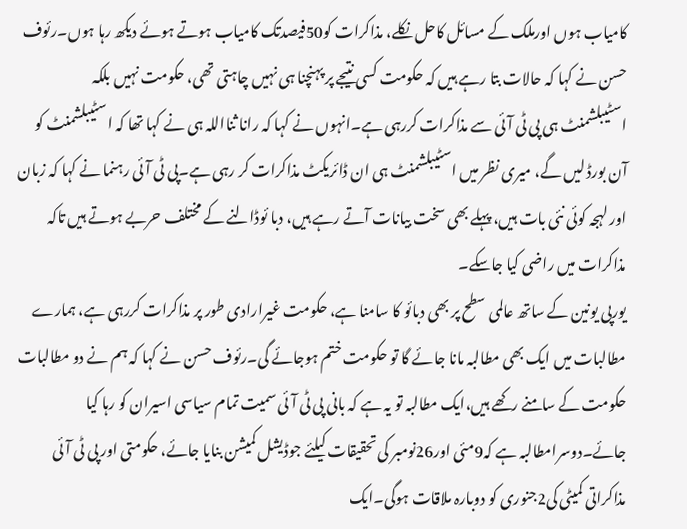کامیاب ہوں اورملک کے مسائل کاحل نکلے، مذاکرات کو50فیصدتک کامیاب ہوتے ہوئے دیکھ رہا ہوں۔رئوف حسن نے کہا کہ حالات بتا رہے ہیں کہ حکومت کسی نتیجے پر پہنچنا ہی نہیں چاہتی تھی، حکومت نہیں بلکہ اسٹیبلشمنٹ ہی پی ٹی آئی سے مذاکرات کررہی ہے۔انہوں نے کہا کہ رانا ثنااللہ ہی نے کہا تھا کہ اسٹیبلشمنٹ کو آن بورڈ لیں گے، میری نظر میں اسٹیبلشمنٹ ہی ان ڈائریکٹ مذاکرات کر رہی ہے۔پی ٹی آئی رہنما نے کہا کہ زبان اور لہجہ کوئی نئی بات ہیں، پہلے بھی سخت بیانات آتے رہے ہیں، دبا ئوڈالنے کے مختلف حربے ہوتے ہیں تاکہ مذاکرات میں راضی کیا جاسکے۔
یورپی یونین کے ساتھ عالمی سطح پر بھی دبائو کا سامنا ہے، حکومت غیرارادی طور پر مذاکرات کررہی ہے، ہمارے مطالبات میں ایک بھی مطالبہ مانا جائے گا تو حکومت ختم ہوجائے گی۔رئوف حسن نے کہا کہ ہم نے دو مطالبات حکومت کے سامنے رکھے ہیں،ایک مطالبہ تو یہ ہے کہ بانی پی ٹی آئی سمیت تمام سیاسی اسیران کو رہا کیا جائے۔دوسرامطالبہ ہے کہ9مئی اور26نومبر کی تحقیقات کیلئے جوڈیشل کمیشن بنایا جائے، حکومتی اور پی ٹی آئی مذاکراتی کمیٹی کی2جنوری کو دوبارہ ملاقات ہوگی۔ایک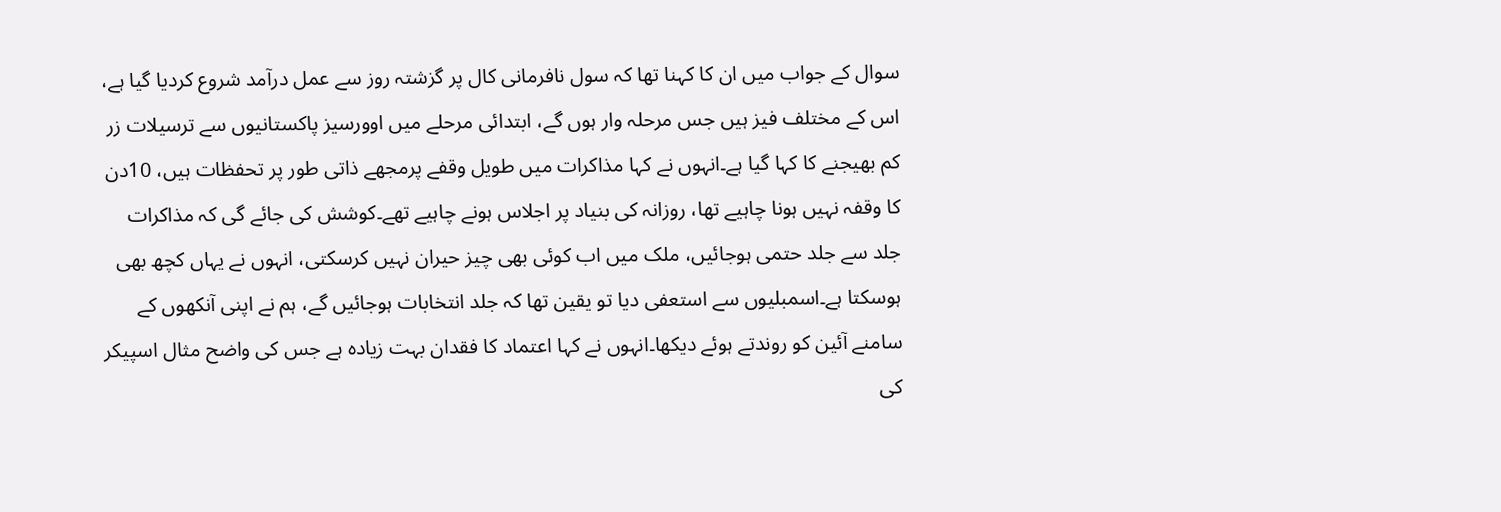سوال کے جواب میں ان کا کہنا تھا کہ سول نافرمانی کال پر گزشتہ روز سے عمل درآمد شروع کردیا گیا ہے، اس کے مختلف فیز ہیں جس مرحلہ وار ہوں گے، ابتدائی مرحلے میں اوورسیز پاکستانیوں سے ترسیلات زر کم بھیجنے کا کہا گیا ہے۔انہوں نے کہا مذاکرات میں طویل وقفے پرمجھے ذاتی طور پر تحفظات ہیں، 10دن کا وقفہ نہیں ہونا چاہیے تھا، روزانہ کی بنیاد پر اجلاس ہونے چاہیے تھے۔کوشش کی جائے گی کہ مذاکرات جلد سے جلد حتمی ہوجائیں، ملک میں اب کوئی بھی چیز حیران نہیں کرسکتی، انہوں نے یہاں کچھ بھی ہوسکتا ہے۔اسمبلیوں سے استعفی دیا تو یقین تھا کہ جلد انتخابات ہوجائیں گے، ہم نے اپنی آنکھوں کے سامنے آئین کو روندتے ہوئے دیکھا۔انہوں نے کہا اعتماد کا فقدان بہت زیادہ ہے جس کی واضح مثال اسپیکر کی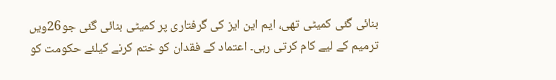بنائی گئی کمیٹی تھی، ایم این ایز کی گرفتاری پر کمیٹی بنائی گئی جو26ویں ترمیم کے لیے کام کرتی رہی۔ اعتماد کے فقدان کو ختم کرنے کیلئے حکومت کو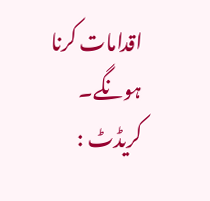اقدامات کرنا ہونگے۔
کریڈٹ :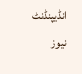انڈیپنڈنٹ نیوز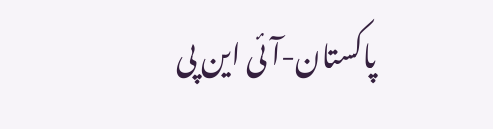پاکستان-آئی این پی